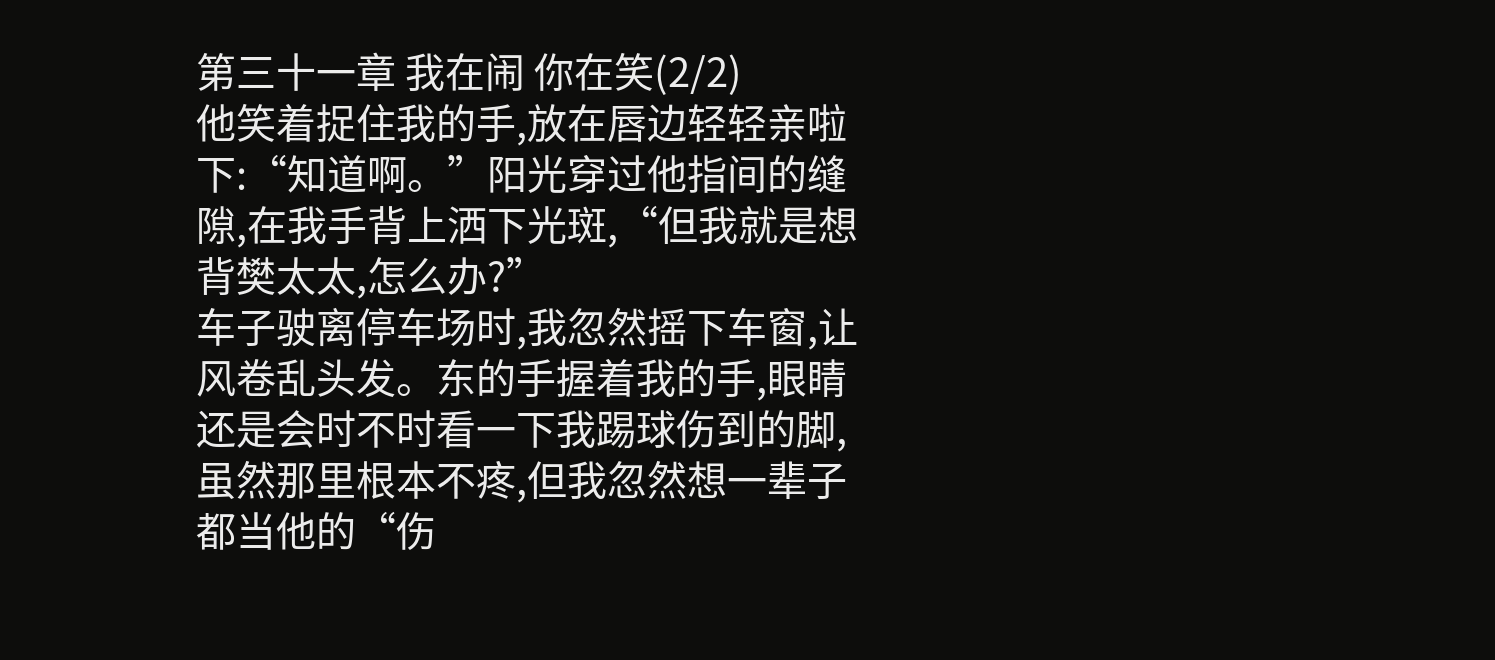第三十一章 我在闹 你在笑(2/2)
他笑着捉住我的手,放在唇边轻轻亲啦下:“知道啊。”阳光穿过他指间的缝隙,在我手背上洒下光斑,“但我就是想背樊太太,怎么办?”
车子驶离停车场时,我忽然摇下车窗,让风卷乱头发。东的手握着我的手,眼睛还是会时不时看一下我踢球伤到的脚,虽然那里根本不疼,但我忽然想一辈子都当他的“伤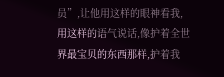员”,让他用这样的眼神看我,用这样的语气说话,像护着全世界最宝贝的东西那样,护着我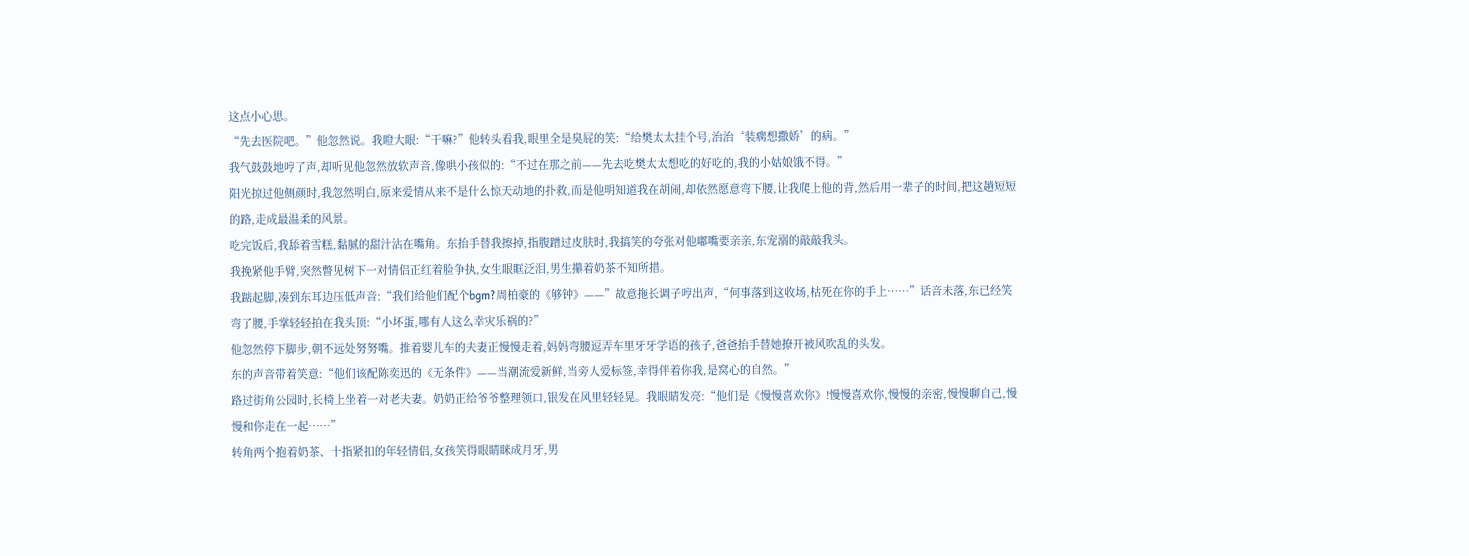这点小心思。
“先去医院吧。”他忽然说。我瞪大眼:“干嘛?”他转头看我,眼里全是臭屁的笑:“给樊太太挂个号,治治‘装瘸想撒娇’的病。”
我气鼓鼓地哼了声,却听见他忽然放软声音,像哄小孩似的:“不过在那之前——先去吃樊太太想吃的好吃的,我的小姑娘饿不得。”
阳光掠过他侧颜时,我忽然明白,原来爱情从来不是什么惊天动地的扑救,而是他明知道我在胡闹,却依然愿意弯下腰,让我爬上他的背,然后用一辈子的时间,把这趟短短的路,走成最温柔的风景。
吃完饭后,我舔着雪糕,黏腻的甜汁沾在嘴角。东抬手替我擦掉,指腹蹭过皮肤时,我搞笑的夸张对他嘟嘴要亲亲,东宠溺的敲敲我头。
我挽紧他手臂,突然瞥见树下一对情侣正红着脸争执,女生眼眶泛泪,男生攥着奶茶不知所措。
我踮起脚,凑到东耳边压低声音:“我们给他们配个bgm?周柏豪的《够钟》——”故意拖长调子哼出声,“何事落到这收场,枯死在你的手上……”话音未落,东已经笑弯了腰,手掌轻轻拍在我头顶:“小坏蛋,哪有人这么幸灾乐祸的?”
他忽然停下脚步,朝不远处努努嘴。推着婴儿车的夫妻正慢慢走着,妈妈弯腰逗弄车里牙牙学语的孩子,爸爸抬手替她撩开被风吹乱的头发。
东的声音带着笑意:“他们该配陈奕迅的《无条件》——当潮流爱新鲜,当旁人爱标签,幸得伴着你我,是窝心的自然。”
路过街角公园时,长椅上坐着一对老夫妻。奶奶正给爷爷整理领口,银发在风里轻轻晃。我眼睛发亮:“他们是《慢慢喜欢你》!慢慢喜欢你,慢慢的亲密,慢慢聊自己,慢慢和你走在一起……”
转角两个抱着奶茶、十指紧扣的年轻情侣,女孩笑得眼睛眯成月牙,男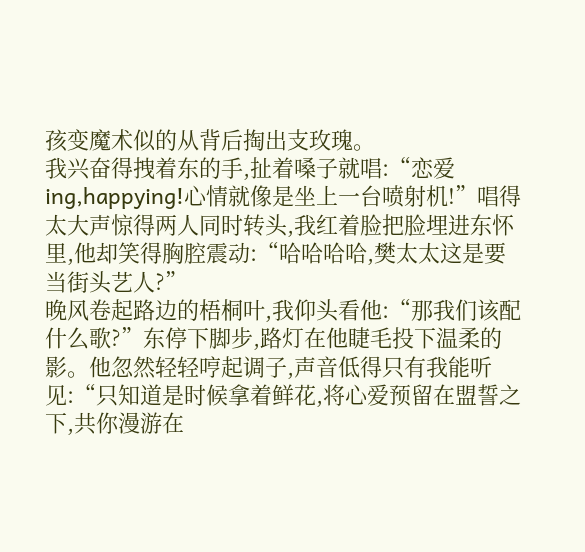孩变魔术似的从背后掏出支玫瑰。
我兴奋得拽着东的手,扯着嗓子就唱:“恋爱ing,happying!心情就像是坐上一台喷射机!”唱得太大声惊得两人同时转头,我红着脸把脸埋进东怀里,他却笑得胸腔震动:“哈哈哈哈,樊太太这是要当街头艺人?”
晚风卷起路边的梧桐叶,我仰头看他:“那我们该配什么歌?”东停下脚步,路灯在他睫毛投下温柔的影。他忽然轻轻哼起调子,声音低得只有我能听见:“只知道是时候拿着鲜花,将心爱预留在盟誓之下,共你漫游在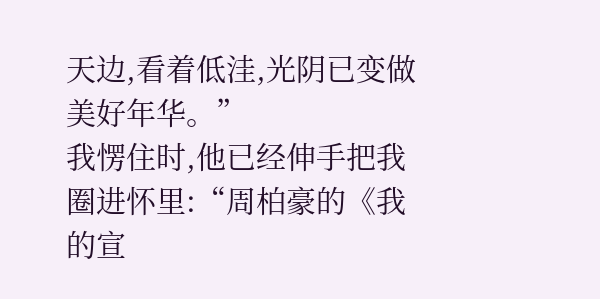天边,看着低洼,光阴已变做美好年华。”
我愣住时,他已经伸手把我圈进怀里:“周柏豪的《我的宣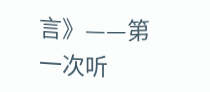言》——第一次听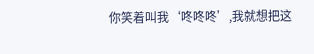你笑着叫我‘咚咚咚’,我就想把这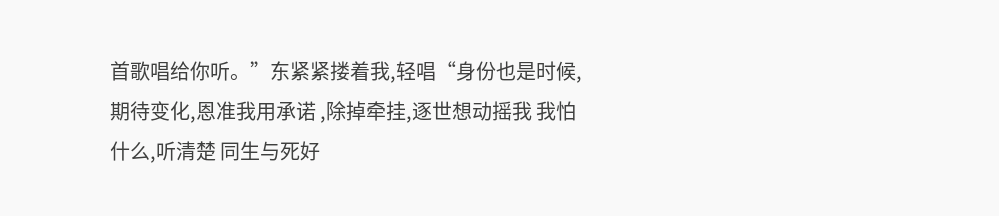首歌唱给你听。”东紧紧搂着我,轻唱“身份也是时候, 期待变化,恩准我用承诺 ,除掉牵挂,逐世想动摇我 我怕什么,听清楚 同生与死好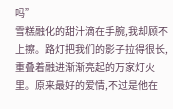吗”
雪糕融化的甜汁滴在手腕,我却顾不上擦。路灯把我们的影子拉得很长,重叠着融进渐渐亮起的万家灯火里。原来最好的爱情,不过是他在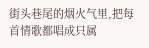街头巷尾的烟火气里,把每首情歌都唱成只属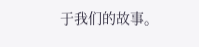于我们的故事。